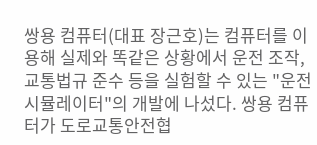쌍용 컴퓨터(대표 장근호)는 컴퓨터를 이용해 실제와 똑같은 상황에서 운전 조작, 교통법규 준수 등을 실험할 수 있는 "운전 시뮬레이터"의 개발에 나섰다. 쌍용 컴퓨터가 도로교통안전협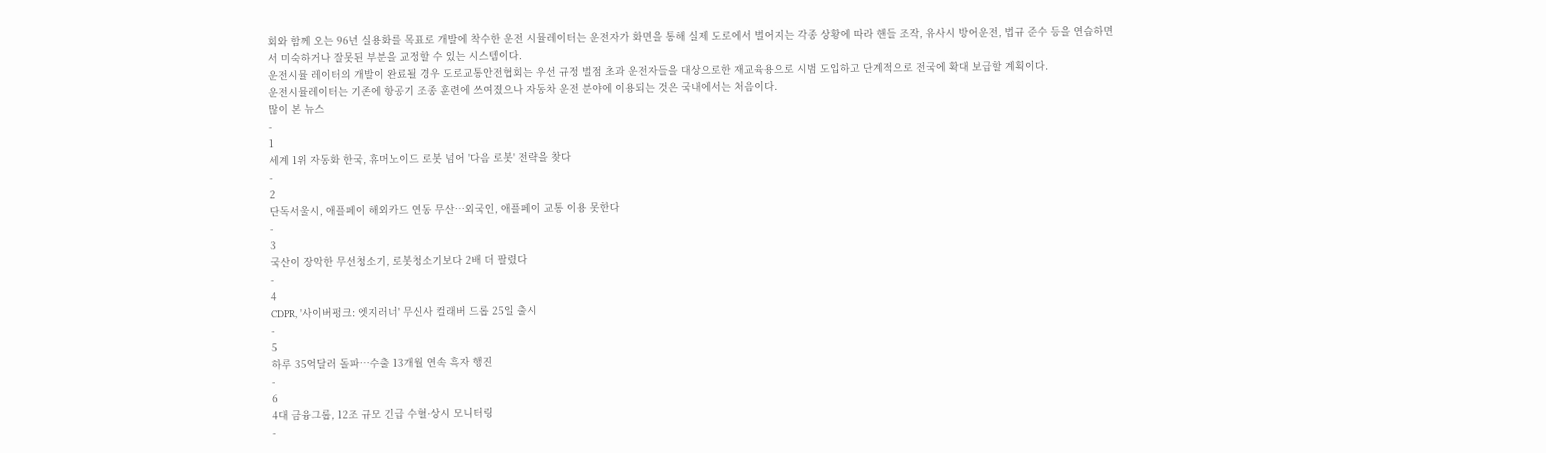회와 함께 오는 96년 실용화를 목표로 개발에 착수한 운전 시뮬레이터는 운전자가 화면을 통해 실제 도로에서 벌어지는 각종 상황에 따라 핸들 조작, 유사시 방어운전, 법규 준수 등을 연습하면서 미숙하거나 잘못된 부분을 교정할 수 있는 시스템이다.
운전시뮬 레이터의 개발이 완료될 경우 도로교통안전협회는 우선 규정 벌점 초과 운전자들을 대상으로한 재교육용으로 시범 도입하고 단계적으로 전국에 확대 보급할 계획이다.
운전시뮬레이터는 기존에 항공기 조종 훈련에 쓰여졌으나 자동차 운전 분야에 이용되는 것은 국내에서는 처음이다.
많이 본 뉴스
-
1
세계 1위 자동화 한국, 휴머노이드 로봇 넘어 '다음 로봇' 전략을 찾다
-
2
단독서울시, 애플페이 해외카드 연동 무산…외국인, 애플페이 교통 이용 못한다
-
3
국산이 장악한 무선청소기, 로봇청소기보다 2배 더 팔렸다
-
4
CDPR, '사이버펑크: 엣지러너' 무신사 컬래버 드롭 25일 출시
-
5
하루 35억달러 돌파…수출 13개월 연속 흑자 행진
-
6
4대 금융그룹, 12조 규모 긴급 수혈·상시 모니터링
-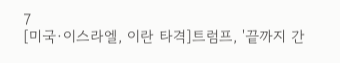7
[미국·이스라엘, 이란 타격]트럼프, '끝까지 간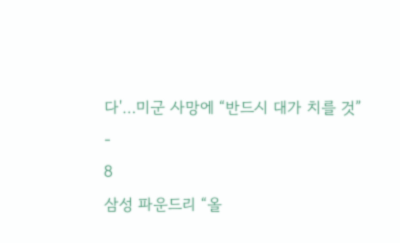다'…미군 사망에 “반드시 대가 치를 것”
-
8
삼성 파운드리 “올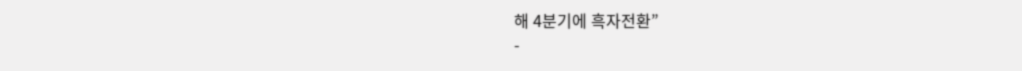해 4분기에 흑자전환”
-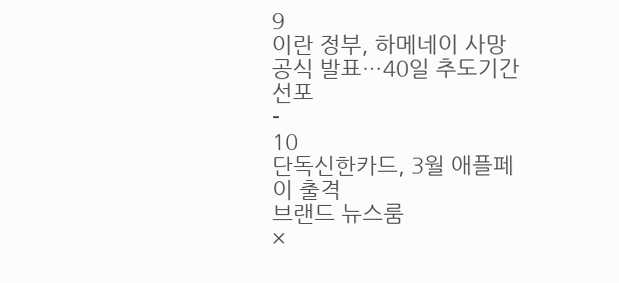9
이란 정부, 하메네이 사망 공식 발표…40일 추도기간 선포
-
10
단독신한카드, 3월 애플페이 출격
브랜드 뉴스룸
×